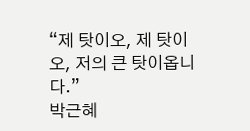“제 탓이오, 제 탓이오, 저의 큰 탓이옵니다.”
박근혜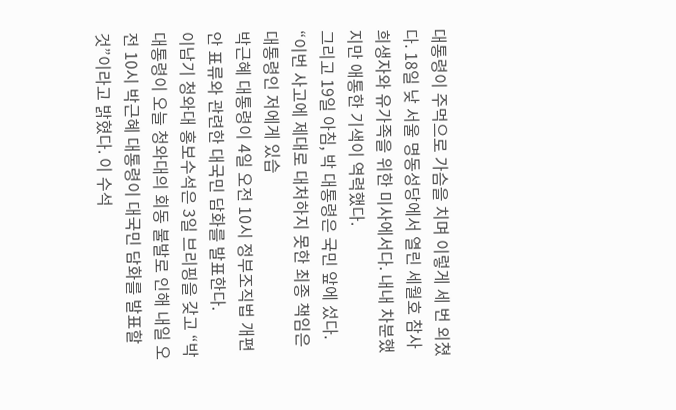대통령이 주먹으로 가슴을 치며 이렇게 세 번 외쳤다. 18일 낮 서울 명동성당에서 열린 세월호 참사 희생자와 유가족을 위한 미사에서다. 내내 차분했지만 애통한 기색이 역력했다.
그리고 19일 아침, 박 대통령은 국민 앞에 섰다. “이번 사고에 제대로 대처하지 못한 최종 책임은 대통령인 저에게 있습
박근혜 대통령이 4일 오전 10시 정부조직법 개편안 표류와 관련한 대국민 담화를 발표한다.
이남기 청와대 홍보수석은 3일 브리핑을 갖고 “박 대통령이 오늘 청와대의 회동 불발로 인해 내일 오전 10시 박근혜 대통령이 대국민 담화를 발표할 것”이라고 밝혔다. 이 수석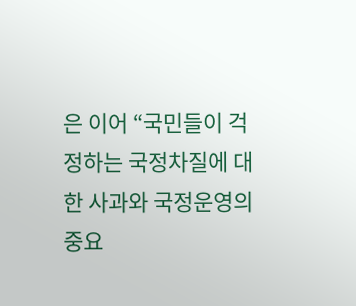은 이어 “국민들이 걱정하는 국정차질에 대한 사과와 국정운영의 중요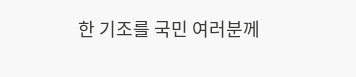한 기조를 국민 여러분께